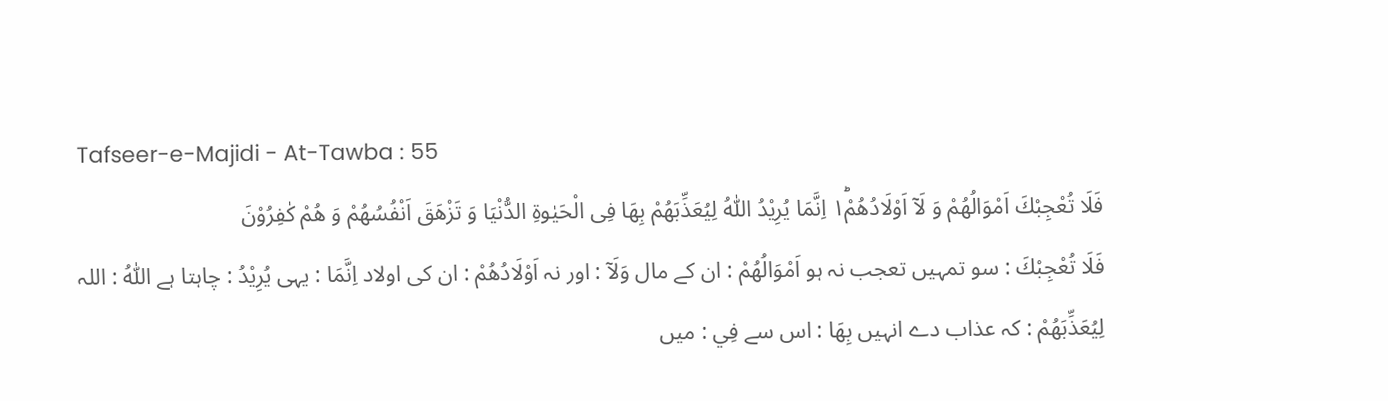Tafseer-e-Majidi - At-Tawba : 55
فَلَا تُعْجِبْكَ اَمْوَالُهُمْ وَ لَاۤ اَوْلَادُهُمْ١ؕ اِنَّمَا یُرِیْدُ اللّٰهُ لِیُعَذِّبَهُمْ بِهَا فِی الْحَیٰوةِ الدُّنْیَا وَ تَزْهَقَ اَنْفُسُهُمْ وَ هُمْ كٰفِرُوْنَ
فَلَا تُعْجِبْكَ : سو تمہیں تعجب نہ ہو اَمْوَالُهُمْ : ان کے مال وَلَآ : اور نہ اَوْلَادُهُمْ : ان کی اولاد اِنَّمَا : یہی يُرِيْدُ : چاہتا ہے اللّٰهُ : اللہ لِيُعَذِّبَهُمْ : کہ عذاب دے انہیں بِهَا : اس سے فِي : میں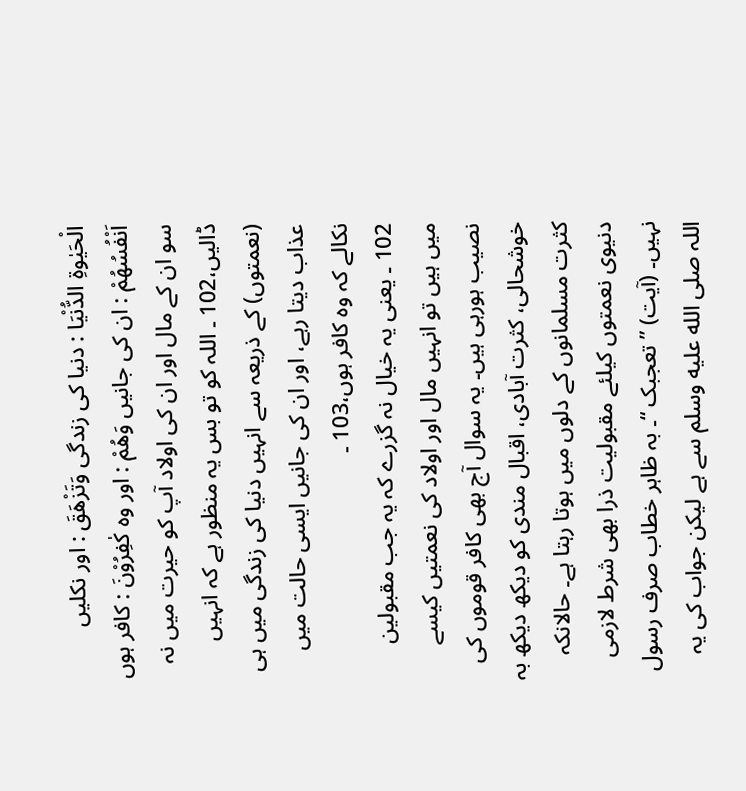الْحَيٰوةِ الدُّنْيَا : دنیا کی زندگی وَتَزْهَقَ : اور نکلیں اَنْفُسُهُمْ : ان کی جانیں وَهُمْ : اور وہ كٰفِرُوْنَ : کافر ہوں
سو ان کے مال اور ان کی اولاد آپ کو حیرت میں نہ ڈالیں،102 ۔ اللہ کو تو بس یہ منظور ہے کہ انہیں (نعمتوں) کے ذریعہ سے انہیں دنیا کی زندگی میں ہی عذاب دیتا رہے، اور ان کی جانیں ایسی حالت میں نکالے کہ وہ کافر ہوں،103 ۔
102 ۔ یعنی یہ خیال نہ گزرے کہ یہ جب مقبولین میں ہیں تو انہیں مال اور اولاد کی نعمتیں کیسے نصیب ہورہی ہیں۔ یہ سوال آج بھی کافر قوموں کی خوشحالی، کثرت آبادی، اقبال مندی کو دیکھ دیکھ بہ کثرت مسلمانوں کے دلوں میں ہوتا رہتا ہے۔ حالانکہ دنیوی نعمتوں کیلئے مقبولیت ذرا بھی شرط لازمی نہیں۔ (آیت) ” تعجبک “۔ بہ ظاہر خطاب صرف رسول اللہ صلى الله عليه وسلم سے ہے لیکن جواب کی یہ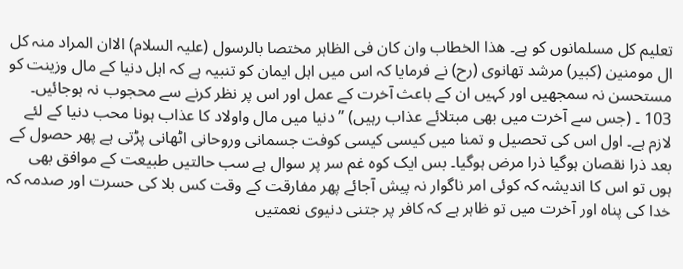تعلیم کل مسلمانوں کو ہے۔ ھذا الخطاب وان کان فی الظاہر مختصا بالرسول (علیہ السلام) الاان المراد منہ کل ال مومنین (کبیر) مرشد تھانوی (رح) نے فرمایا کہ اس میں اہل ایمان کو تنبیہ ہے کہ اہل دنیا کے مال وزینت کو مستحسن نہ سمجھیں اور کہیں ان کے باعث آخرت کے عمل اور اس پر نظر کرنے سے محجوب نہ ہوجائیں۔ 103 ۔ (جس سے آخرت میں بھی مبتلائے عذاب رہیں) ” دنیا میں مال واولاد کا عذاب ہونا محب دنیا کے لئے لازم ہے۔ اول اس کی تحصیل و تمنا میں کیسی کیسی کوفت جسمانی وروحانی اٹھانی پڑتی ہے پھر حصول کے بعد ذرا نقصان ہوگیا ذرا مرض ہوگیا۔ بس ایک کوہ غم سر پر سوال ہے سب حالتیں طبیعت کے موافق بھی ہوں تو اس کا اندیشہ کہ کوئی امر ناگوار نہ پیش آجائے پھر مفارقت کے وقت کس بلا کی حسرت اور صدمہ کہ خدا کی پناہ اور آخرت میں تو ظاہر ہے کہ کافر پر جتنی دنیوی نعمتیں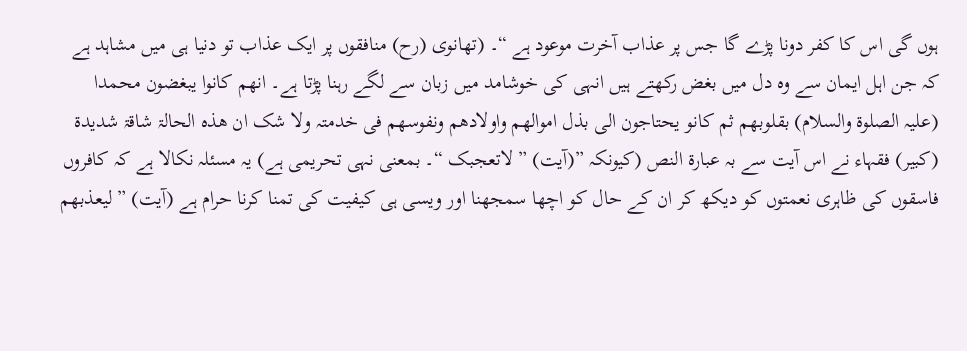ہوں گی اس کا کفر دونا پڑے گا جس پر عذاب آخرت موعود ہے “۔ (تھانوی (رح) منافقوں پر ایک عذاب تو دنیا ہی میں مشاہد ہے کہ جن اہل ایمان سے وہ دل میں بغض رکھتے ہیں انہی کی خوشامد میں زبان سے لگے رہنا پڑتا ہے۔ انھم کانوا یبغضون محمدا (علیہ الصلوۃ والسلام) بقلوبھم ثم کانو یحتاجون الی بذل اموالھم واولادھم ونفوسھم فی خدمتہ ولا شک ان ھذہ الحالۃ شاقۃ شدیدۃ (کبیر) فقہاء نے اس آیت سے بہ عبارۃ النص (کیونکہ ”(آیت) ” لاتعجبک “۔ بمعنی نہی تحریمی ہے) یہ مسئلہ نکالا ہے کہ کافروں فاسقوں کی ظاہری نعمتوں کو دیکھ کر ان کے حال کو اچھا سمجھنا اور ویسی ہی کیفیت کی تمنا کرنا حرام ہے (آیت) ” لیعذبھم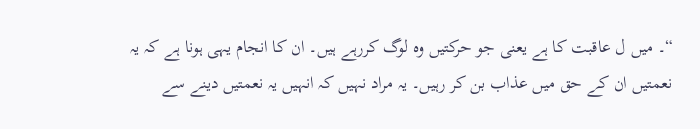“۔ میں ل عاقبت کا ہے یعنی جو حرکتیں وہ لوگ کررہے ہیں۔ ان کا انجام یہی ہونا ہے کہ یہ نعمتیں ان کے حق میں عذاب بن کر رہیں۔ یہ مراد نہیں کہ انہیں یہ نعمتیں دینے سے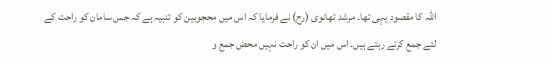اللہ کا مقصود یہی تھا۔ مرشد تھانوی (رح) نے فرمایا کہ اس میں محجوبین کو تنبیہ ہے کہ جس سامان کو راحت کے لئے جمع کرتے رہتے ہیں۔ اس میں ان کو راحت نہیں محض جمع و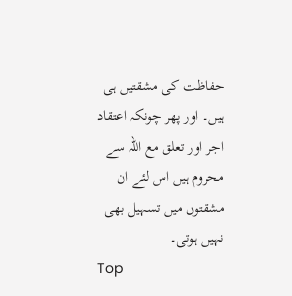حفاظت کی مشقتیں ہی ہیں۔ اور پھر چونکہ اعتقاد اجر اور تعلق مع اللہ سے محروم ہیں اس لئے ان مشقتوں میں تسہیل بھی نہیں ہوتی۔
Top